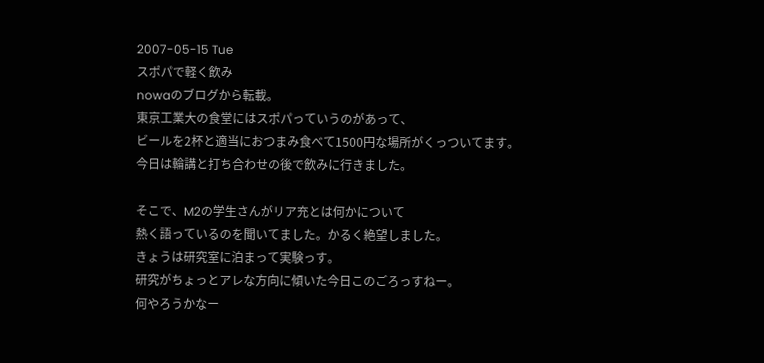2007-05-15 Tue
スポパで軽く飲み
nowaのブログから転載。
東京工業大の食堂にはスポパっていうのがあって、
ビールを2杯と適当におつまみ食べて1500円な場所がくっついてます。
今日は輪講と打ち合わせの後で飲みに行きました。

そこで、M2の学生さんがリア充とは何かについて
熱く語っているのを聞いてました。かるく絶望しました。
きょうは研究室に泊まって実験っす。
研究がちょっとアレな方向に傾いた今日このごろっすねー。
何やろうかなー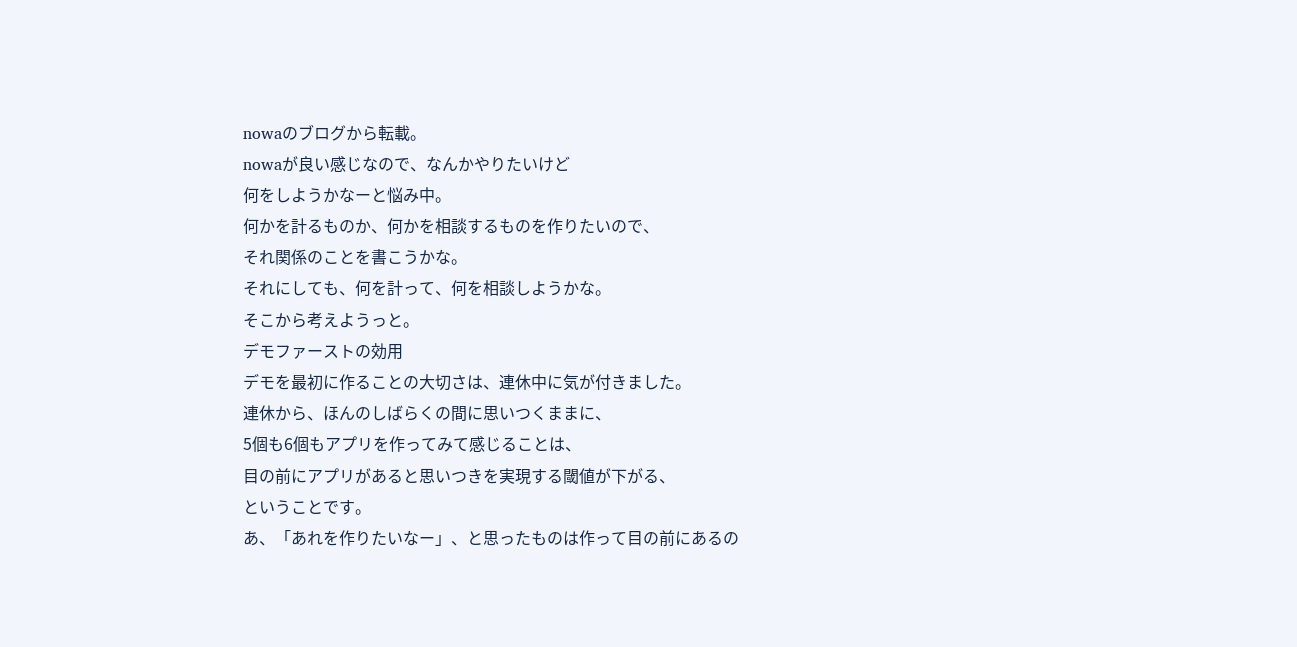nowaのブログから転載。
nowaが良い感じなので、なんかやりたいけど
何をしようかなーと悩み中。
何かを計るものか、何かを相談するものを作りたいので、
それ関係のことを書こうかな。
それにしても、何を計って、何を相談しようかな。
そこから考えようっと。
デモファーストの効用
デモを最初に作ることの大切さは、連休中に気が付きました。
連休から、ほんのしばらくの間に思いつくままに、
5個も6個もアプリを作ってみて感じることは、
目の前にアプリがあると思いつきを実現する閾値が下がる、
ということです。
あ、「あれを作りたいなー」、と思ったものは作って目の前にあるの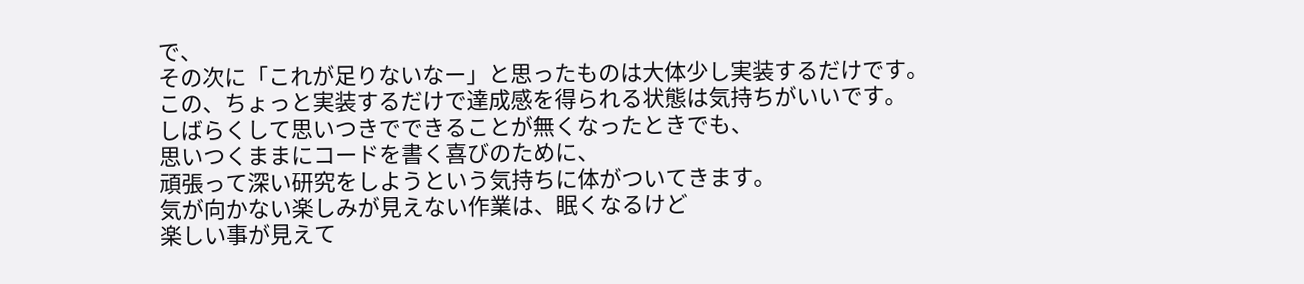で、
その次に「これが足りないなー」と思ったものは大体少し実装するだけです。
この、ちょっと実装するだけで達成感を得られる状態は気持ちがいいです。
しばらくして思いつきでできることが無くなったときでも、
思いつくままにコードを書く喜びのために、
頑張って深い研究をしようという気持ちに体がついてきます。
気が向かない楽しみが見えない作業は、眠くなるけど
楽しい事が見えて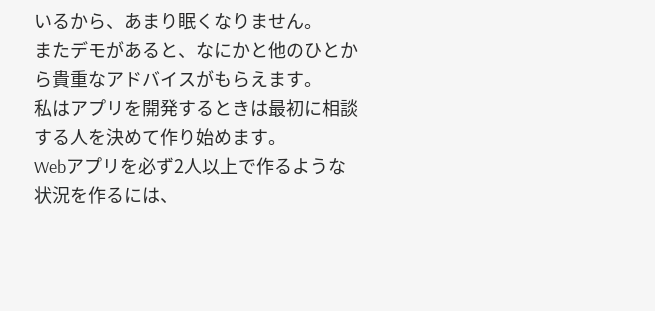いるから、あまり眠くなりません。
またデモがあると、なにかと他のひとから貴重なアドバイスがもらえます。
私はアプリを開発するときは最初に相談する人を決めて作り始めます。
Webアプリを必ず2人以上で作るような状況を作るには、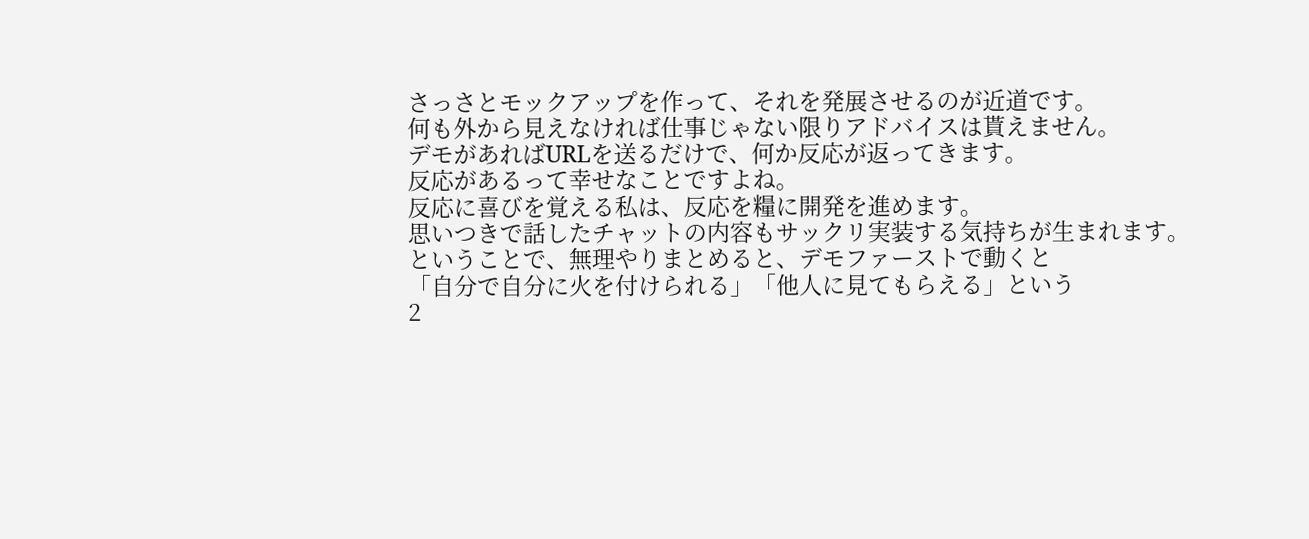さっさとモックアップを作って、それを発展させるのが近道です。
何も外から見えなければ仕事じゃない限りアドバイスは貰えません。
デモがあればURLを送るだけで、何か反応が返ってきます。
反応があるって幸せなことですよね。
反応に喜びを覚える私は、反応を糧に開発を進めます。
思いつきで話したチャットの内容もサックリ実装する気持ちが生まれます。
ということで、無理やりまとめると、デモファーストで動くと
「自分で自分に火を付けられる」「他人に見てもらえる」という
2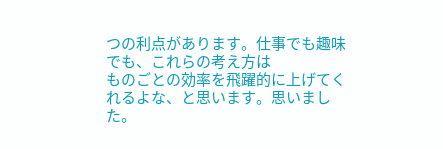つの利点があります。仕事でも趣味でも、これらの考え方は
ものごとの効率を飛躍的に上げてくれるよな、と思います。思いました。